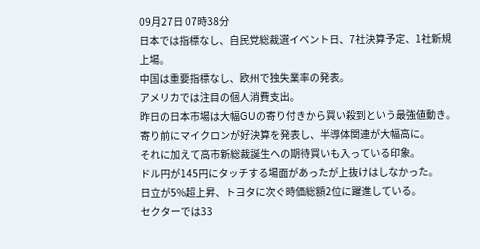09月27日 07時38分
日本では指標なし、自民党総裁選イベント日、7社決算予定、1社新規上場。
中国は重要指標なし、欧州で独失業率の発表。
アメリカでは注目の個人消費支出。
昨日の日本市場は大幅GUの寄り付きから買い殺到という最強値動き。
寄り前にマイクロンが好決算を発表し、半導体関連が大幅高に。
それに加えて高市新総裁誕生への期待買いも入っている印象。
ドル円が145円にタッチする場面があったが上抜けはしなかった。
日立が5%超上昇、トヨタに次ぐ時価総額2位に躍進している。
セクターでは33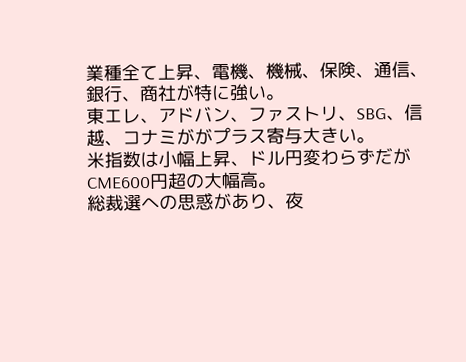業種全て上昇、電機、機械、保険、通信、銀行、商社が特に強い。
東エレ、アドバン、ファストリ、SBG、信越、コナミががプラス寄与大きい。
米指数は小幅上昇、ドル円変わらずだがCME600円超の大幅高。
総裁選への思惑があり、夜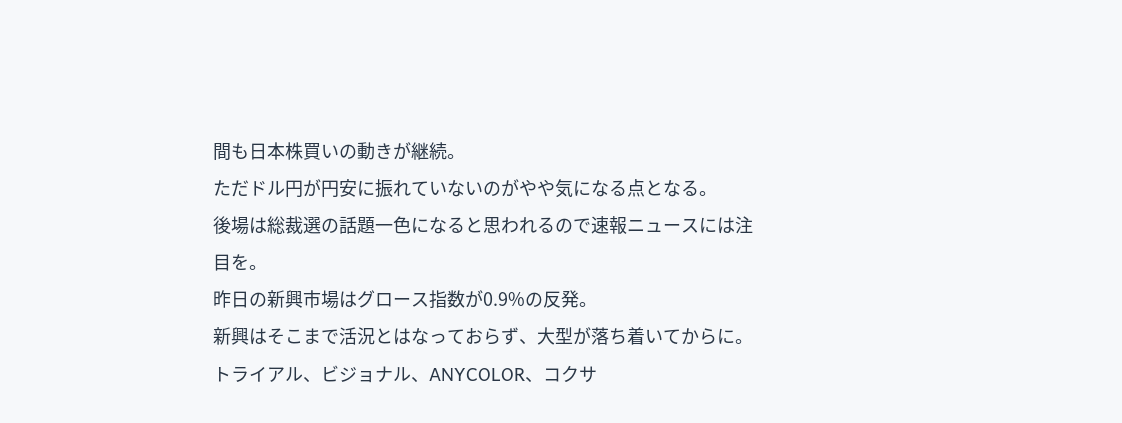間も日本株買いの動きが継続。
ただドル円が円安に振れていないのがやや気になる点となる。
後場は総裁選の話題一色になると思われるので速報ニュースには注目を。
昨日の新興市場はグロース指数が0.9%の反発。
新興はそこまで活況とはなっておらず、大型が落ち着いてからに。
トライアル、ビジョナル、ANYCOLOR、コクサ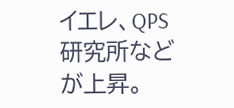イエレ、QPS研究所などが上昇。